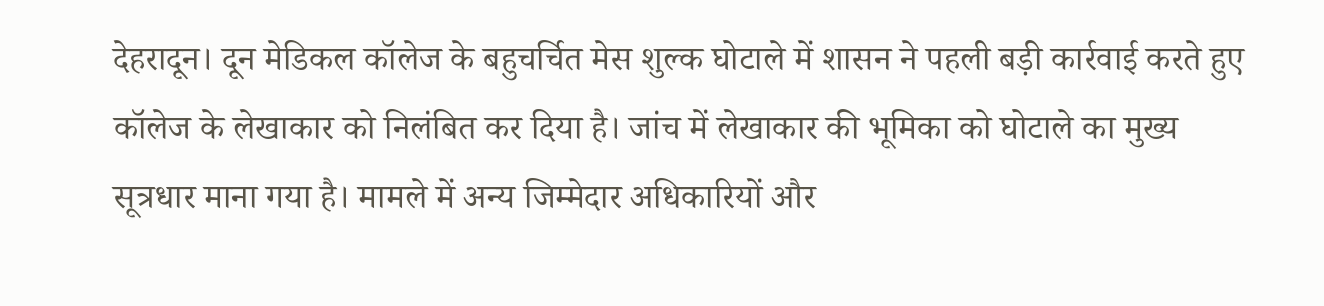देहरादून। दून मेडिकल कॉलेज के बहुचर्चित मेस शुल्क घोटाले में शासन ने पहली बड़ी कार्रवाई करते हुए कॉलेज के लेखाकार को निलंबित कर दिया है। जांच में लेखाकार की भूमिका को घोटाले का मुख्य सूत्रधार माना गया है। मामले में अन्य जिम्मेदार अधिकारियों और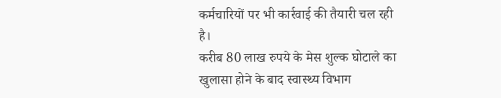कर्मचारियों पर भी कार्रवाई की तैयारी चल रही है।
करीब 80 लाख रुपये के मेस शुल्क घोटाले का खुलासा होने के बाद स्वास्थ्य विभाग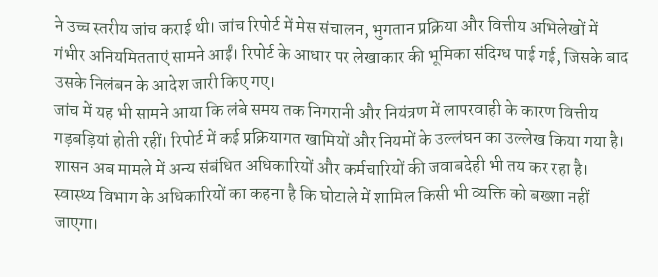ने उच्च स्तरीय जांच कराई थी। जांच रिपोर्ट में मेस संचालन, भुगतान प्रक्रिया और वित्तीय अभिलेखों में गंभीर अनियमितताएं सामने आईं। रिपोर्ट के आधार पर लेखाकार की भूमिका संदिग्ध पाई गई, जिसके बाद उसके निलंबन के आदेश जारी किए गए।
जांच में यह भी सामने आया कि लंबे समय तक निगरानी और नियंत्रण में लापरवाही के कारण वित्तीय गड़बड़ियां होती रहीं। रिपोर्ट में कई प्रक्रियागत खामियों और नियमों के उल्लंघन का उल्लेख किया गया है। शासन अब मामले में अन्य संबंधित अधिकारियों और कर्मचारियों की जवाबदेही भी तय कर रहा है।
स्वास्थ्य विभाग के अधिकारियों का कहना है कि घोटाले में शामिल किसी भी व्यक्ति को बख्शा नहीं जाएगा।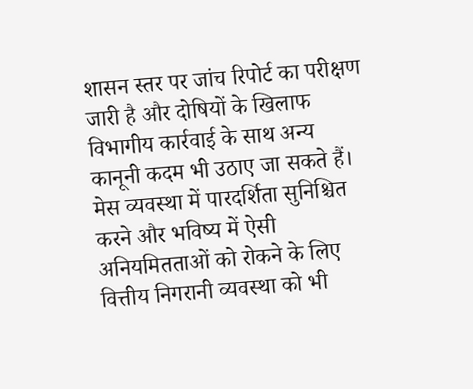शासन स्तर पर जांच रिपोर्ट का परीक्षण जारी है और दोषियों के खिलाफ विभागीय कार्रवाई के साथ अन्य कानूनी कदम भी उठाए जा सकते हैं। मेस व्यवस्था में पारदर्शिता सुनिश्चित करने और भविष्य में ऐसी अनियमितताओं को रोकने के लिए वित्तीय निगरानी व्यवस्था को भी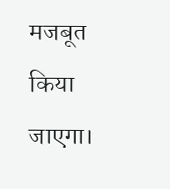मजबूत किया जाएगा।